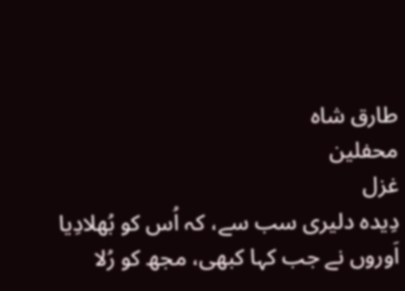طارق شاہ
محفلین
غزل
دِیدہ دلیری سب سے، کہ اُس کو بُھلادِیا
اَوروں نے جب کہا کبھی، مجھ کو رُلا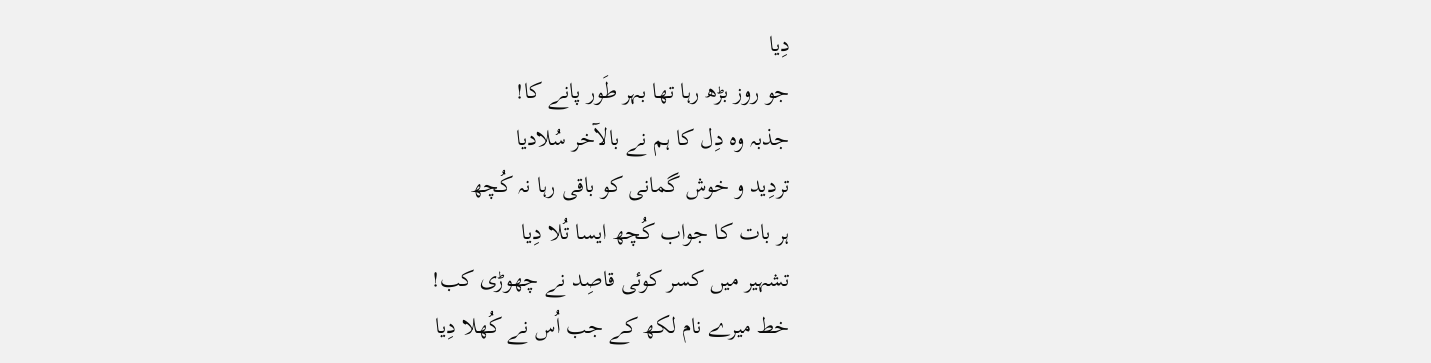دِیا
جو روز بڑھ رہا تھا بہر طَور پانے کا!
جذبہ وہ دِل کا ہم نے بالآخر سُلادیا
تردِید و خوش گمانی کو باقی رہا نہ کُچھ
ہر بات کا جواب کُچھ ایسا تُلا دِیا
تشہیر میں کسر کوئی قاصِد نے چھوڑی کب!
خط میرے نام لکھ کے جب اُس نے کُھلا دِیا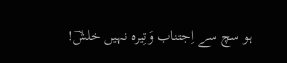ہو سچ سے اِجتناب وَتِیرہ نہیں خلشؔ!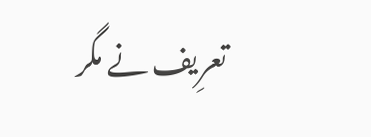تعرِیف نے مگر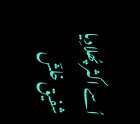اُسے اکثر پُھلادِیا
شفیق خلشؔ